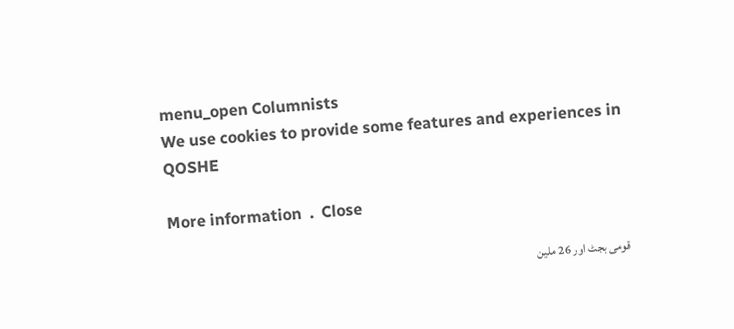menu_open Columnists
We use cookies to provide some features and experiences in QOSHE

More information  .  Close

قومی بجٹ اور 26 ملین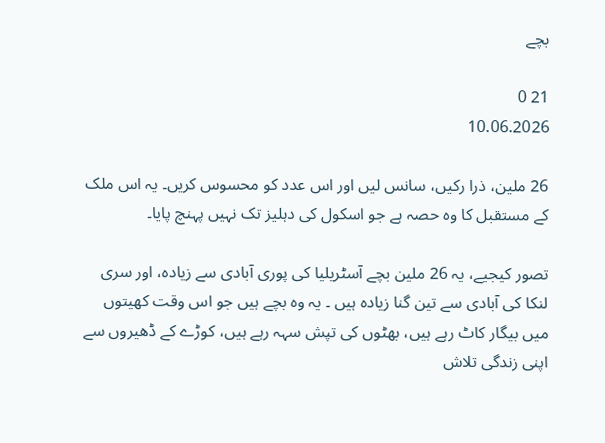بچے

21 0
10.06.2026

26 ملین، ذرا رکیں، سانس لیں اور اس عدد کو محسوس کریں۔ یہ اس ملک کے مستقبل کا وہ حصہ ہے جو اسکول کی دہلیز تک نہیں پہنچ پایا۔

تصور کیجیے، یہ 26 ملین بچے آسٹریلیا کی پوری آبادی سے زیادہ، اور سری لنکا کی آبادی سے تین گنا زیادہ ہیں ۔ یہ وہ بچے ہیں جو اس وقت کھیتوں میں بیگار کاٹ رہے ہیں، بھٹوں کی تپش سہہ رہے ہیں، کوڑے کے ڈھیروں سے اپنی زندگی تلاش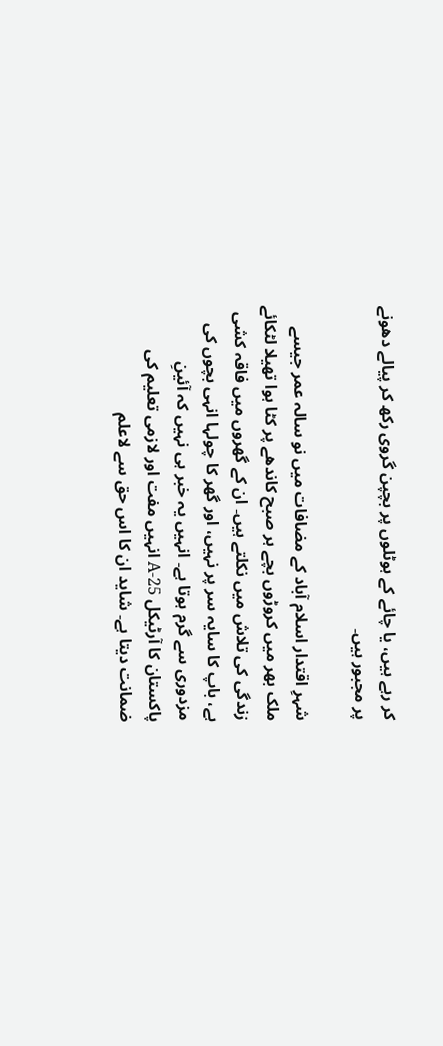کر رہے ہیں، یا چائے کے ہوٹلوں پر بچپن گروی رکھ کر پیالے دھونے پر مجبور ہیں۔

شہرِ اقتدار اسلام آباد کے مضافات میں نو سالہ عمر جیسے ملک بھر میں کروڑوں بچے ہر صبح کاندھے پر کٹا ہوا تھیلا لٹکائے زندگی کی تلاش میں نکلتے ہیں۔ ان کے گھروں میں فاقہ کشی ہے، باپ کا سایہ سر پر نہیں، اور گھر کا چولہا انہی بچوں کی مزدوری سے گرم ہوتا ہے۔ انہیں یہ خبر ہی نہیں کہ آئینِ پاکستان کا آرٹیکل 25-A انہیں مفت اور لازمی تعلیم کی ضمانت دیتا ہے۔ شاید ان کا اس حق سے لاعلم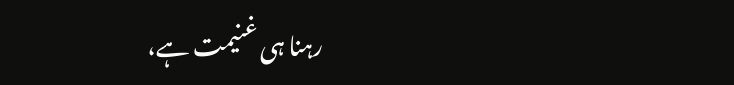رہنا ہی غنیمت ہے،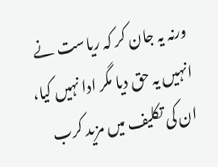ورنہ یہ جان کر کہ ریاست نے انہیں یہ حق دیا مگر ادا نہیں کیا، ان کی تکلیف میں مزید کرب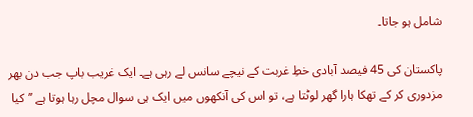شامل ہو جاتا۔

پاکستان کی 45 فیصد آبادی خطِ غربت کے نیچے سانس لے رہی ہے۔ ایک غریب باپ جب دن بھر مزدوری کر کے تھکا ہارا گھر لوٹتا ہے، تو اس کی آنکھوں میں ایک ہی سوال مچل رہا ہوتا ہے ’’کیا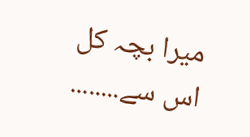میرا بچہ کل اس سے........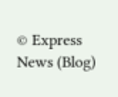© Express News (Blog)